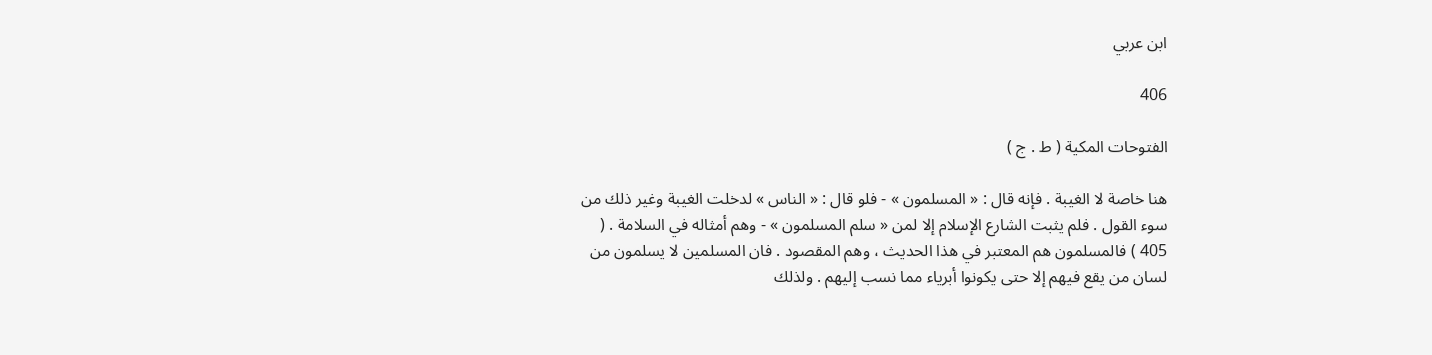ابن عربي

406

الفتوحات المكية ( ط . ج )

هنا خاصة لا الغيبة . فإنه قال : « المسلمون » - فلو قال : « الناس » لدخلت الغيبة وغير ذلك من سوء القول . فلم يثبت الشارع الإسلام إلا لمن « سلم المسلمون » - وهم أمثاله في السلامة . ( 405 ) فالمسلمون هم المعتبر في هذا الحديث ، وهم المقصود . فان المسلمين لا يسلمون من لسان من يقع فيهم إلا حتى يكونوا أبرياء مما نسب إليهم . ولذلك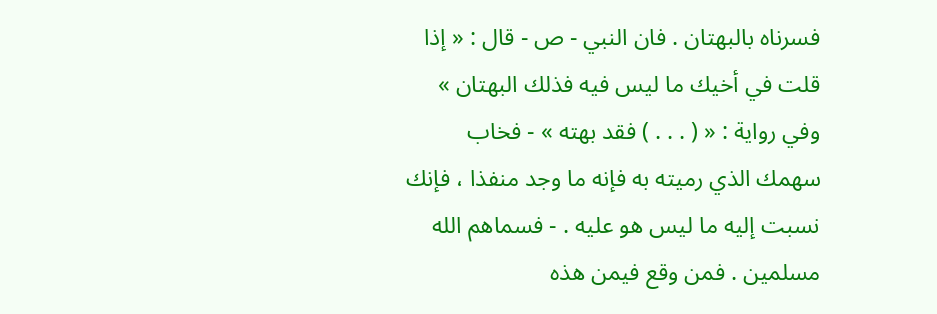فسرناه بالبهتان . فان النبي - ص - قال : « إذا قلت في أخيك ما ليس فيه فذلك البهتان » وفي رواية : « ( . . . ) فقد بهته » - فخاب سهمك الذي رميته به فإنه ما وجد منفذا ، فإنك نسبت إليه ما ليس هو عليه . - فسماهم الله مسلمين . فمن وقع فيمن هذه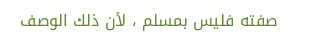صفته فليس بمسلم ، لأن ذلك الوصف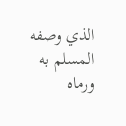الذي وصفه المسلم به ورماه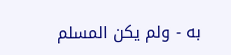به - ولم يكن المسلم